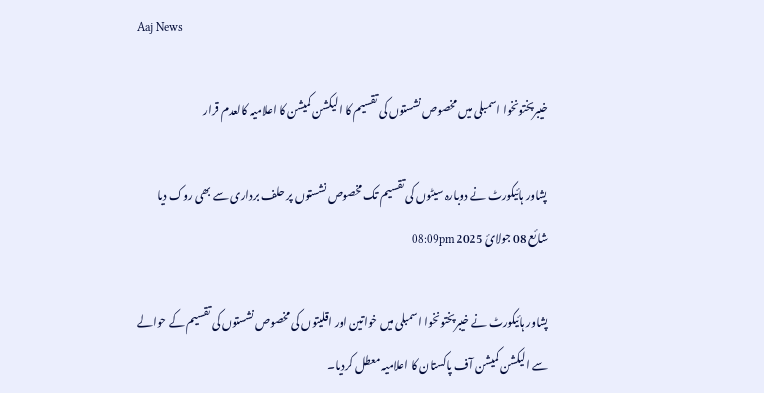Aaj News

خیبرپختونخوا اسمبلی میں مخصوص نشستوں کی تقسیم کا الیکشن کمیشن کا اعلامیہ کالعدم قرار

پشاور ہائیکورٹ نے دوبارہ سیٹوں کی تقسیم تک مخصوص نشستوں پر حلف برداری سے بھی روک دیا
شائع 08 جولائ 2025 08:09pm

پشاور ہائیکورٹ نے خیبرپختونخوا اسمبلی میں خواتین اور اقلیتوں کی مخصوص نشستوں کی تقسیم کے حوالے سے الیکشن کمیشن آف پاکستان کا اعلامیہ معطل کردیا۔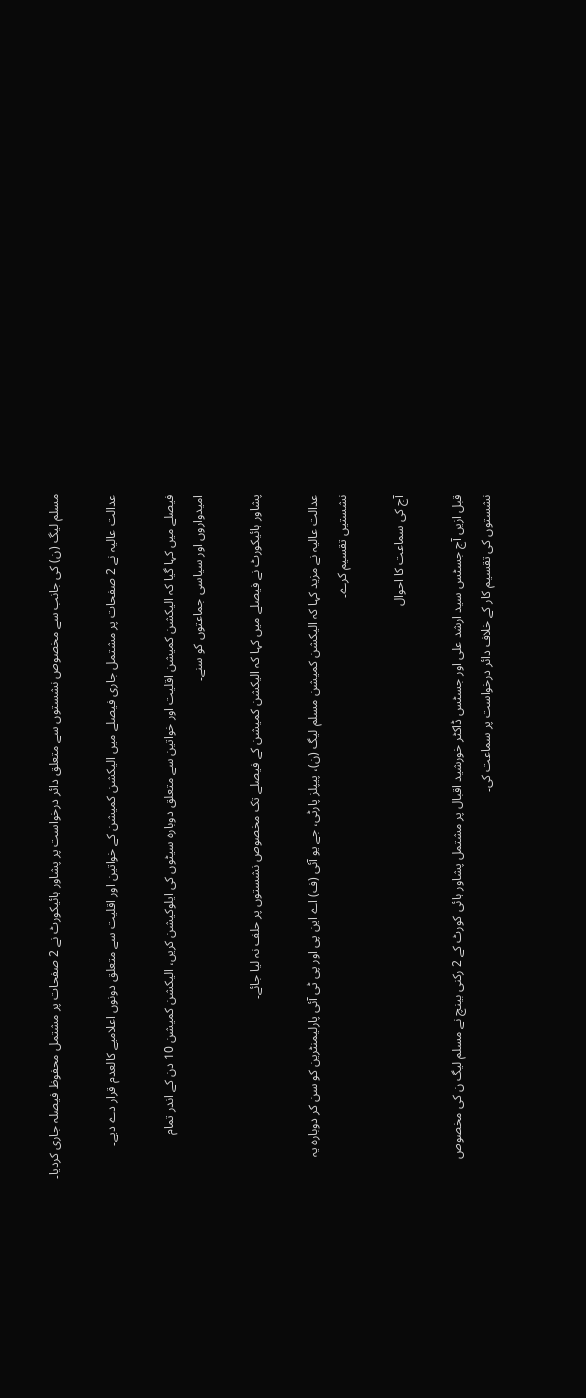مسلم لیگ (ن) کی جانب سے مخصوص نشستوں سے متعلق دائر درخواست پر پشاور ہائیکورٹ نے 2 صفحات پر مشتمل محفوظ فیصلہ جاری کردیا۔

عدالت عالیہ نے 2 صفحات پر مشتمل جاری فیصلے میں الیکشن کمیشن کے خواتین اور اقلیت سے متعلق دونوں اعلامیے کالعدم قرار دے دیے۔

فیصلے میں کہا گیا کہ الیکشن کمیشن اقلیت اور خواتین سے متعلق دوبارہ سیٹوں کی ایلوکیشن کریں، الیکشن کمیشن 10 دن کے اندر تمام امیدواروں اور سیاسی جماعتوں کو سنے۔

پشاور ہائیکورٹ نے فیصلے میں کہا کہ الیکشن کمیشن کے فیصلے تک مخصوص نشستوں پر حلف نہ لیا جائے۔

عدالت عالیہ نے مزید کہا کہ الیکشن کمیشن مسلم لیگ (ن)، پیپلز پارٹی، جے یو آئی (ف) اے این پی اور پی ٹی آئی پارلیمنٹرین کو سن کر دوبارہ یہ نشستیں تقسیم کرے۔

آج کی سماعت کا احوال

قبل ازیں آج جسٹس سید ارشد علی اور جسٹس ڈاکٹر خورشید اقبال پر مشتمل پشاور ہائی کورٹ کے 2 رکنی بینچ نے مسلم لیگ ن کی مخصوص نشستوں کی تقسیم کار کے خلاف دائر درخواست پر سماعت کی۔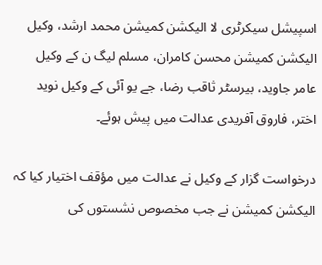اسپیشل سیکرٹری لا الیکشن کمیشن محمد ارشد، وکیل الیکشن کمیشن محسن کامران، مسلم لیگ ن کے وکیل عامر جاوید، بیرسٹر ثاقب رضا، جے یو آئی کے وکیل نوید اختر، فاروق آفریدی عدالت میں پیش ہوئے۔

درخواست گزار کے وکیل نے عدالت میں مؤقف اختیار کیا کہ الیکشن کمیشن نے جب مخصوص نشستوں کی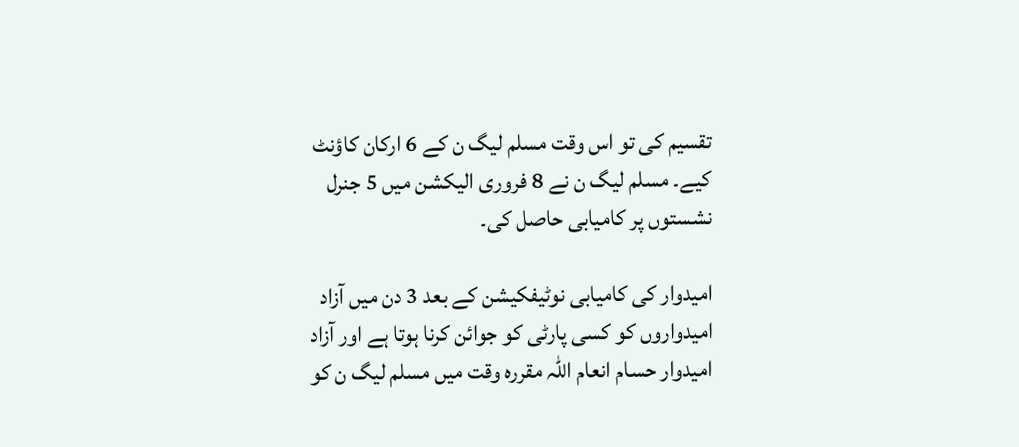تقسیم کی تو اس وقت مسلم لیگ ن کے 6 ارکان کاؤنٹ کیے۔ مسلم لیگ ن نے 8 فروری الیکشن میں 5 جنرل نشستوں پر کامیابی حاصل کی۔

امیدوار کی کامیابی نوٹیفکیشن کے بعد 3 دن میں آزاد امیدواروں کو کسی پارٹی کو جوائن کرنا ہوتا ہے اور آزاد امیدوار حسام انعام اللہ مقررہ وقت میں مسلم لیگ ن کو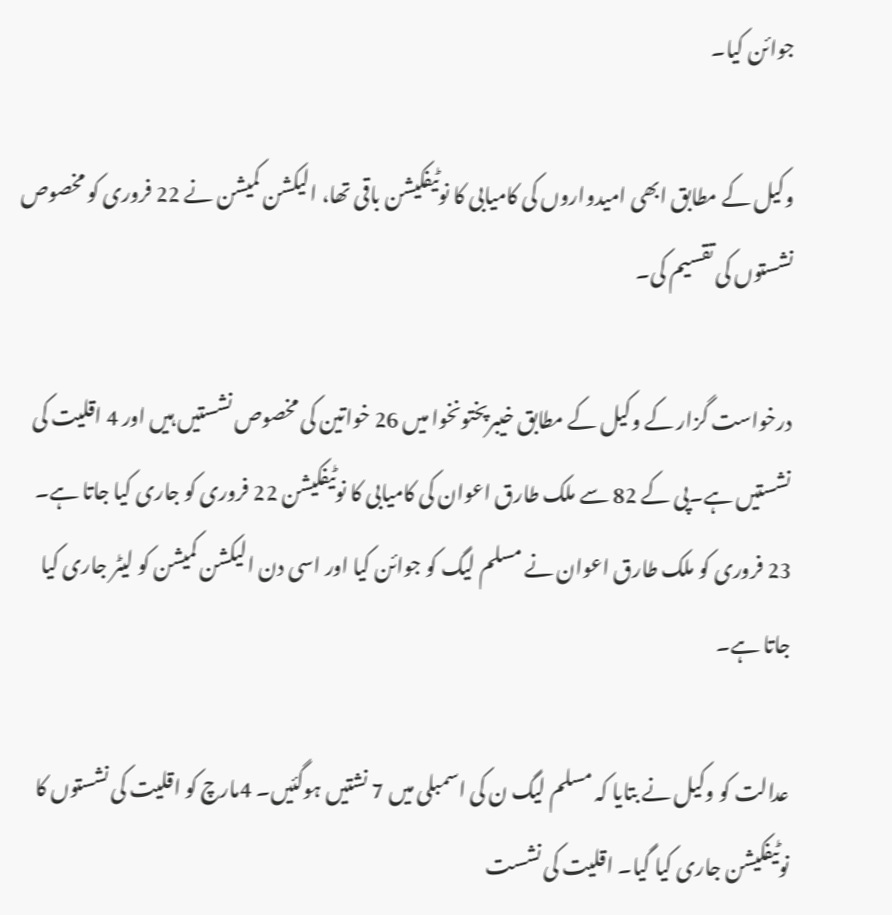جوائن کیا۔

وکیل کے مطابق ابھی امیدواروں کی کامیابی کا نوٹیفکیشن باقی تھا، الیکشن کمیشن نے 22 فروری کو مخصوص نشستوں کی تقسیم کی۔

درخواست گزار کے وکیل کے مطابق خیبرپختونخوا میں 26 خواتین کی مخصوص نشستیں ہیں اور 4 اقلیت کی نشستیں ہے۔پی کے 82 سے ملک طارق اعوان کی کامیابی کا نوٹیفکیشن 22 فروری کو جاری کیا جاتا ہے۔ 23 فروری کو ملک طارق اعوان نے مسلم لیگ کو جوائن کیا اور اسی دن الیکشن کمیشن کو لیٹر جاری کیا جاتا ہے۔

عدالت کو وکیل نے بتایا کہ مسلم لیگ ن کی اسمبلی میں 7 نشتیں ہوگئیں۔ 4مارچ کو اقلیت کی نشستوں کا نوٹیفکیشن جاری کیا گیا۔ اقلیت کی نشست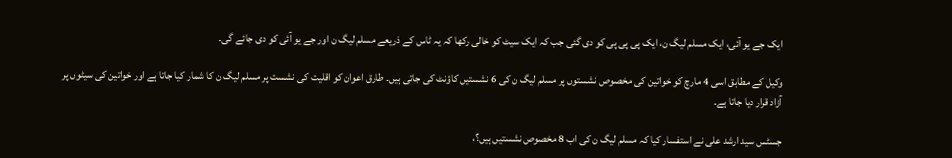ایک جے یو آئی، ایک مسلم لیگ ن، ایک پی پی پی کو دی گئی جب کہ ایک سیٹ کو خالی رکھا کہ یہ ٹاس کے ذریعے مسلم لیگ ن اور جے یو آئی کو دی جائے گی۔

وکیل کے مطابق اسی 4 مارچ کو خواتین کی مخصوص نشستوں پر مسلم لیگ ن کی 6 نشستیں کاؤنٹ کی جاتی ہیں۔ طارق اعوان کو اقلیت کی نشست پر مسلم لیگ ن کا شمار کیا جاتا ہے اور خواتین کی سیٹوں پر آزاد قرار دیا جاتا ہے۔

جسٹس سید ارشد علی نے استفسار کیا کہ مسلم لیگ ن کی اب 8 مخصوص نشستیں ہیں؟،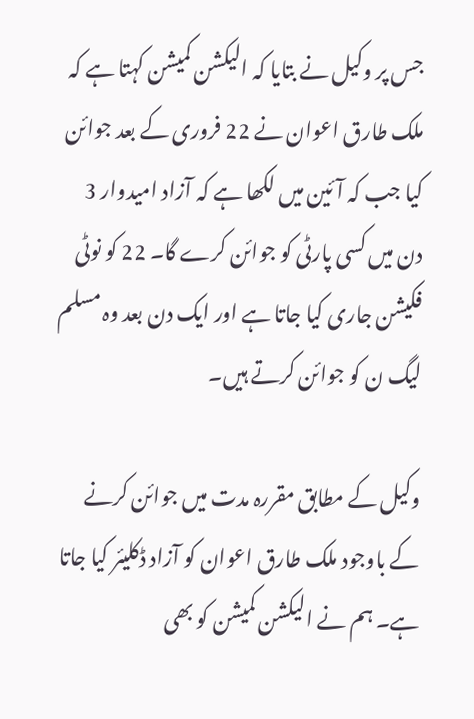جس پر وکیل نے بتایا کہ الیکشن کمیشن کہتا ہے کہ ملک طارق اعوان نے 22 فروری کے بعد جوائن کیا جب کہ آئین میں لکھا ہے کہ آزاد امیدوار 3 دن میں کسی پارٹی کو جوائن کرے گا۔ 22 کو نوٹی فکیشن جاری کیا جاتا ہے اور ایک دن بعد وہ مسلم لیگ ن کو جوائن کرتے ہیں۔

وکیل کے مطابق مقررہ مدت میں جوائن کرنے کے باوجود ملک طارق اعوان کو آزاد ڈکلیئر کیا جاتا ہے۔ ہم نے الیکشن کمیشن کو بھی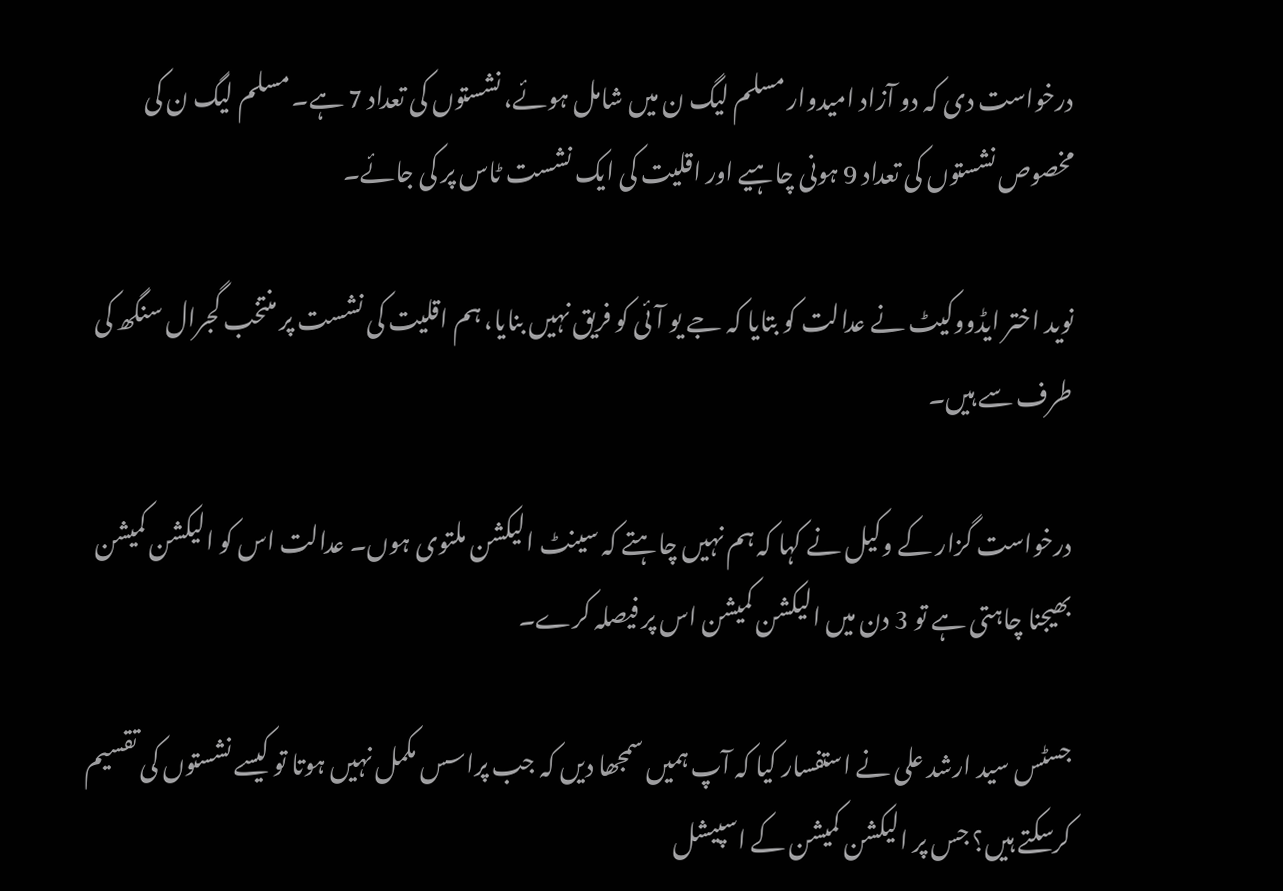درخواست دی کہ دو آزاد امیدوار مسلم لیگ ن میں شامل ہوئے، نشستوں کی تعداد 7 ہے۔ مسلم لیگ ن کی مخصوص نشستوں کی تعداد 9 ہونی چاہیے اور اقلیت کی ایک نشست ٹاس پر کی جائے۔

نوید اختر ایڈووکیٹ نے عدالت کو بتایا کہ جے یو آئی کو فریق نہیں بنایا، ہم اقلیت کی نشست پر منتخب گجرال سنگھ کی طرف سے ہیں۔

درخواست گزار کے وکیل نے کہا کہ ہم نہیں چاہتے کہ سینٹ الیکشن ملتوی ہوں۔ عدالت اس کو الیکشن کمیشن بھیجنا چاہتی ہے تو 3 دن میں الیکشن کمیشن اس پر فیصلہ کرے۔

جسٹس سید ارشد علی نے استفسار کیا کہ آپ ہمیں سمجھا دیں کہ جب پراسس مکمل نہیں ہوتا تو کیسے نشستوں کی تقسیم کرسکتے ہیں؟ جس پر الیکشن کمیشن کے اسپیشل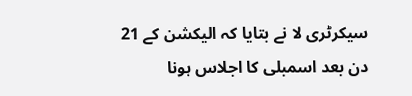سیکرٹری لا نے بتایا کہ الیکشن کے 21 دن بعد اسمبلی کا اجلاس ہونا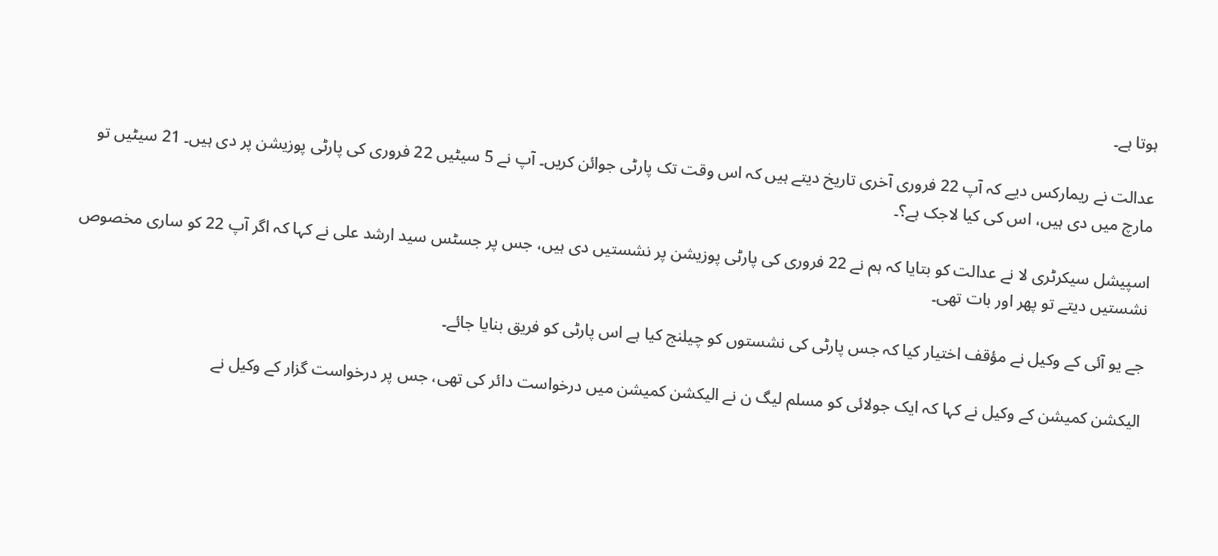ہوتا ہے۔

عدالت نے ریمارکس دیے کہ آپ 22 فروری آخری تاریخ دیتے ہیں کہ اس وقت تک پارٹی جوائن کریں۔ آپ نے 5 سیٹیں 22 فروری کی پارٹی پوزیشن پر دی ہیں۔ 21 سیٹیں تو مارچ میں دی ہیں، اس کی کیا لاجک ہے؟۔

اسپیشل سیکرٹری لا نے عدالت کو بتایا کہ ہم نے 22 فروری کی پارٹی پوزیشن پر نشستیں دی ہیں، جس پر جسٹس سید ارشد علی نے کہا کہ اگر آپ 22 کو ساری مخصوص نشستیں دیتے تو پھر اور بات تھی۔

جے یو آئی کے وکیل نے مؤقف اختیار کیا کہ جس پارٹی کی نشستوں کو چیلنج کیا ہے اس پارٹی کو فریق بنایا جائے۔

الیکشن کمیشن کے وکیل نے کہا کہ ایک جولائی کو مسلم لیگ ن نے الیکشن کمیشن میں درخواست دائر کی تھی، جس پر درخواست گزار کے وکیل نے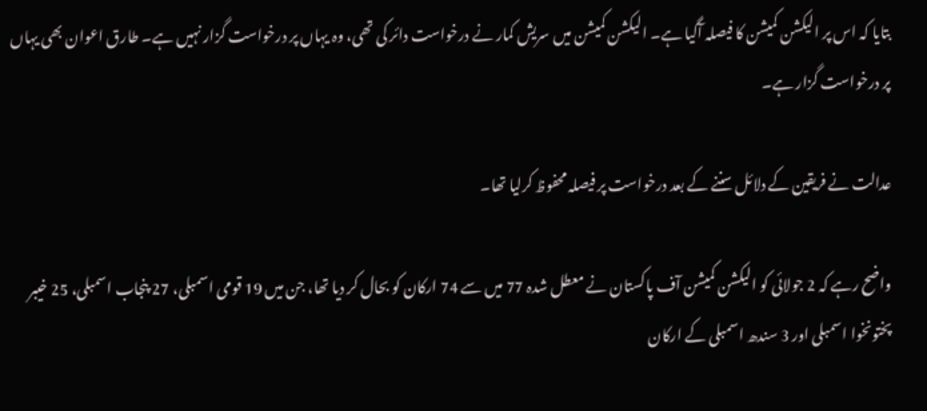بتایا کہ اس پر الیکشن کمیشن کا فیصلہ آگیا ہے۔ الیکشن کمیشن میں سریش کمار نے درخواست دائر کی تھی، وہ یہاں پر درخواست گزار نہیں ہے۔ طارق اعوان بھی یہاں پر درخواست گزار ہے۔

عدالت نے فریقین کے دلائل سننے کے بعد درخواست پر فیصلہ محفوظ کرلیا تھا۔

واضح رہے کہ 2 جولائی کو الیکشن کمیشن آف پاکستان نے معطل شدہ 77 میں سے 74 ارکان کو بحال کر دیا تھا، جن میں 19 قومی اسمبلی، 27 پنجاب اسمبلی، 25 خیبر پختونخوا اسمبلی اور 3 سندھ اسمبلی کے ارکان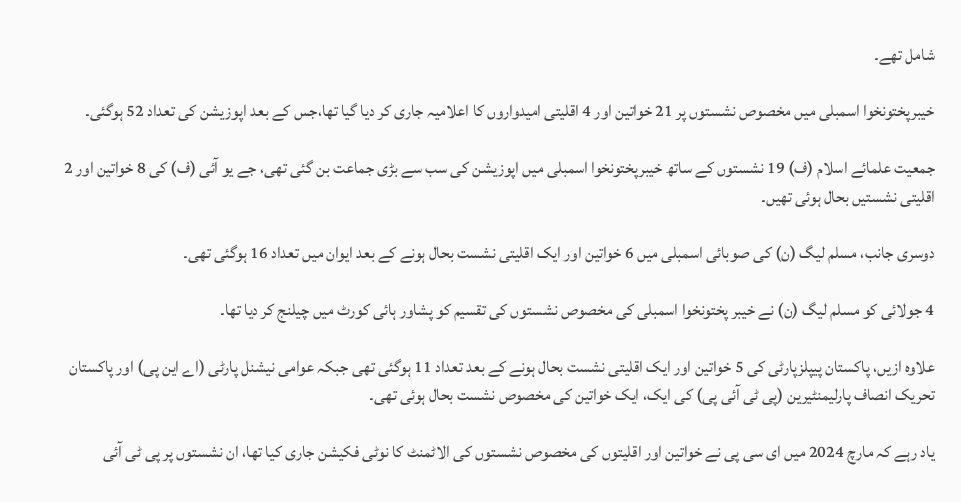شامل تھے۔

خیبرپختونخوا اسمبلی میں مخصوص نشستوں پر 21 خواتین اور 4 اقلیتی امیدواروں کا اعلامیہ جاری کر دیا گیا تھا،جس کے بعد اپوزیشن کی تعداد 52 ہوگئی۔

جمعیت علمائے اسلام (ف) 19 نشستوں کے ساتھ خیبرپختونخوا اسمبلی میں اپوزیشن کی سب سے بڑی جماعت بن گئی تھی، جے یو آئی (ف) کی 8 خواتین اور 2 اقلیتی نشستیں بحال ہوئی تھیں۔

دوسری جانب، مسلم لیگ (ن) کی صوبائی اسمبلی میں 6 خواتین اور ایک اقلیتی نشست بحال ہونے کے بعد ایوان میں تعداد 16 ہوگئی تھی۔

4 جولائی کو مسلم لیگ (ن) نے خیبر پختونخوا اسمبلی کی مخصوص نشستوں کی تقسیم کو پشاور ہائی کورٹ میں چیلنج کر دیا تھا۔

علاوہ ازیں، پاکستان پیپلزپارٹی کی 5 خواتین اور ایک اقلیتی نشست بحال ہونے کے بعد تعداد 11 ہوگئی تھی جبکہ عوامی نیشنل پارٹی (اے این پی) اور پاکستان تحریک انصاف پارلیمنٹیرین (پی ٹی آئی پی) کی ایک، ایک خواتین کی مخصوص نشست بحال ہوئی تھی۔

یاد رہے کہ مارچ 2024 میں ای سی پی نے خواتین اور اقلیتوں کی مخصوص نشستوں کی الاٹمنٹ کا نوٹی فکیشن جاری کیا تھا، ان نشستوں پر پی ٹی آئی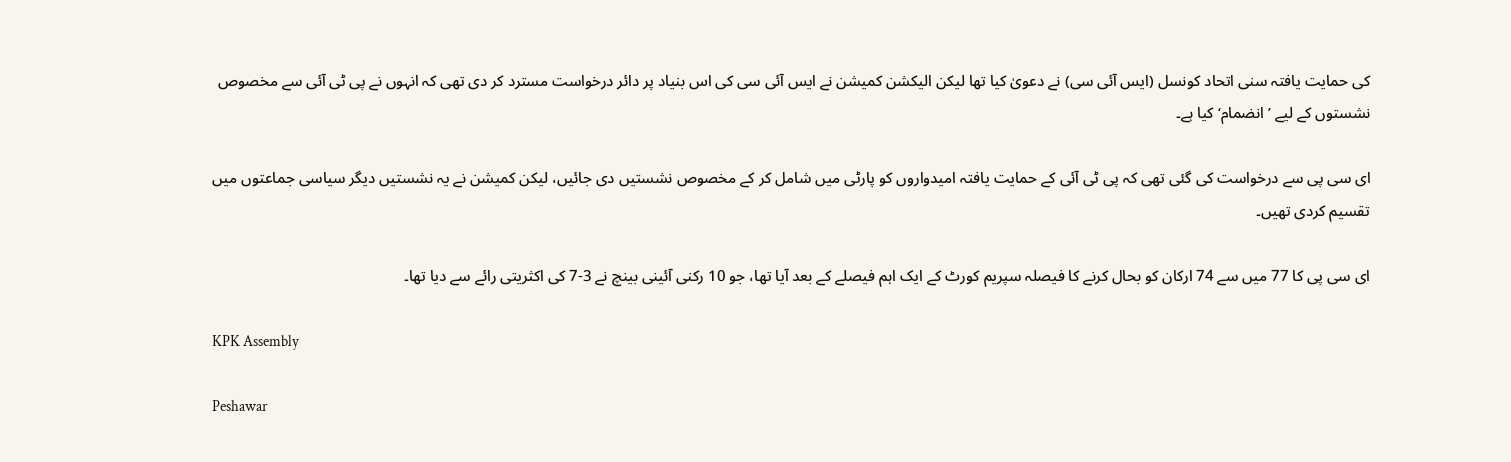کی حمایت یافتہ سنی اتحاد کونسل (ایس آئی سی) نے دعویٰ کیا تھا لیکن الیکشن کمیشن نے ایس آئی سی کی اس بنیاد پر دائر درخواست مسترد کر دی تھی کہ انہوں نے پی ٹی آئی سے مخصوص نشستوں کے لیے ’انضمام‘ کیا ہے۔

ای سی پی سے درخواست کی گئی تھی کہ پی ٹی آئی کے حمایت یافتہ امیدواروں کو پارٹی میں شامل کر کے مخصوص نشستیں دی جائیں، لیکن کمیشن نے یہ نشستیں دیگر سیاسی جماعتوں میں تقسیم کردی تھیں۔

ای سی پی کا 77 میں سے 74 ارکان کو بحال کرنے کا فیصلہ سپریم کورٹ کے ایک اہم فیصلے کے بعد آیا تھا، جو 10 رکنی آئینی بینچ نے 3-7 کی اکثریتی رائے سے دیا تھا۔

KPK Assembly

Peshawar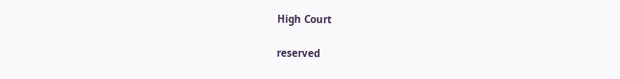High Court

reserved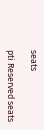seats

pti Reserved seats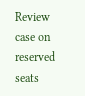Review case on reserved seats